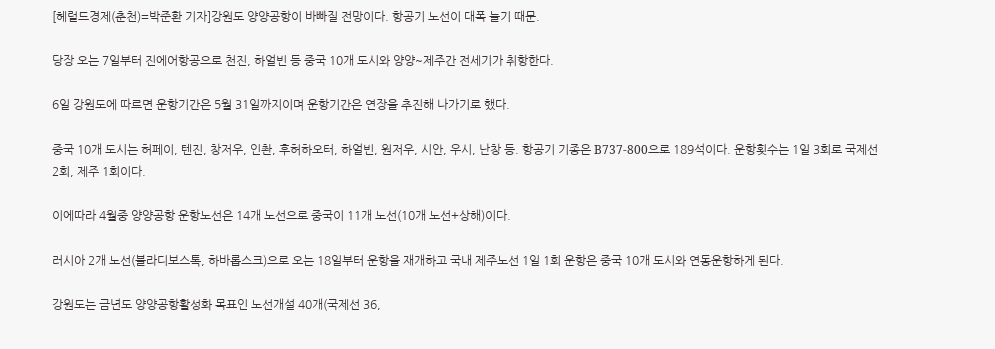[헤럴드경제(춘천)=박준환 기자]강원도 양양공항이 바빠질 전망이다. 항공기 노선이 대폭 늘기 때문.

당장 오는 7일부터 진에어항공으로 천진, 하얼빈 등 중국 10개 도시와 양양~제주간 전세기가 취항한다.

6일 강원도에 따르면 운항기간은 5월 31일까지이며 운항기간은 연장을 추진해 나가기로 했다.

중국 10개 도시는 허페이, 텐진, 창저우, 인촨, 후허하오터, 하얼빈, 원저우, 시안, 우시, 난창 등. 항공기 기종은 B737-800으로 189석이다. 운항횟수는 1일 3회로 국제선 2회, 제주 1회이다.

이에따라 4월중 양양공항 운항노선은 14개 노선으로 중국이 11개 노선(10개 노선+상해)이다.

러시아 2개 노선(블라디보스톡, 하바롭스크)으로 오는 18일부터 운항을 재개하고 국내 제주노선 1일 1회 운항은 중국 10개 도시와 연동운항하게 된다.

강원도는 금년도 양양공항활성화 목표인 노선개설 40개(국제선 36,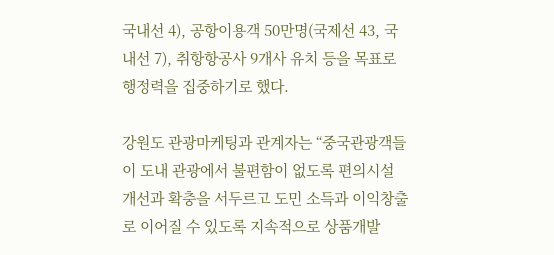국내선 4), 공항이용객 50만명(국제선 43, 국내선 7), 취항항공사 9개사 유치 등을 목표로 행정력을 집중하기로 했다.

강원도 관광마케팅과 관계자는 “중국관광객들이 도내 관광에서 불편함이 없도록 편의시설 개선과 확충을 서두르고 도민 소득과 이익창출로 이어질 수 있도록 지속적으로 상품개발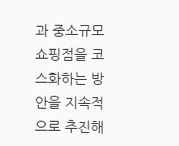과 중소규모 쇼핑점을 코스화하는 방안을 지속적으로 추진해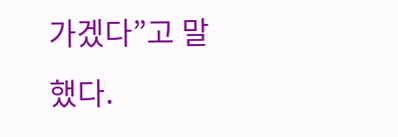가겠다”고 말했다.